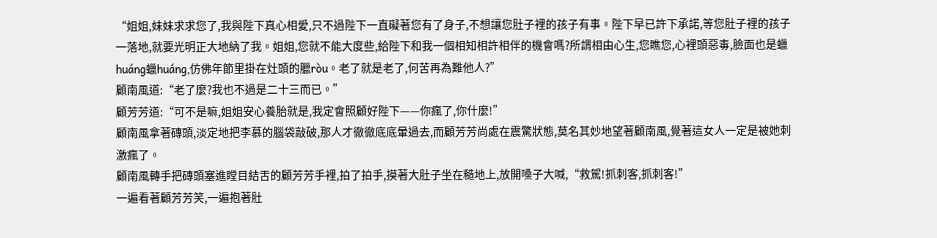“姐姐,妹妹求求您了,我與陛下真心相愛,只不過陛下一直礙著您有了身子,不想讓您肚子裡的孩子有事。陛下早已許下承諾,等您肚子裡的孩子一落地,就要光明正大地納了我。姐姐,您就不能大度些,給陛下和我一個相知相許相伴的機會嗎?所謂相由心生,您瞧您,心裡頭惡毒,臉面也是蠟huáng蠟huáng,仿佛年節里掛在灶頭的臘ròu。老了就是老了,何苦再為難他人?”
顧南風道:“老了麼?我也不過是二十三而已。”
顧芳芳道:“可不是嘛,姐姐安心養胎就是,我定會照顧好陛下——你瘋了,你什麼!”
顧南風拿著磚頭,淡定地把李慕的腦袋敲破,那人才徹徹底底暈過去,而顧芳芳尚處在震驚狀態,莫名其妙地望著顧南風,覺著這女人一定是被她刺激瘋了。
顧南風轉手把磚頭塞進瞠目結舌的顧芳芳手裡,拍了拍手,摸著大肚子坐在糙地上,放開嗓子大喊,“救駕!抓刺客,抓刺客!”
一遍看著顧芳芳笑,一遍抱著肚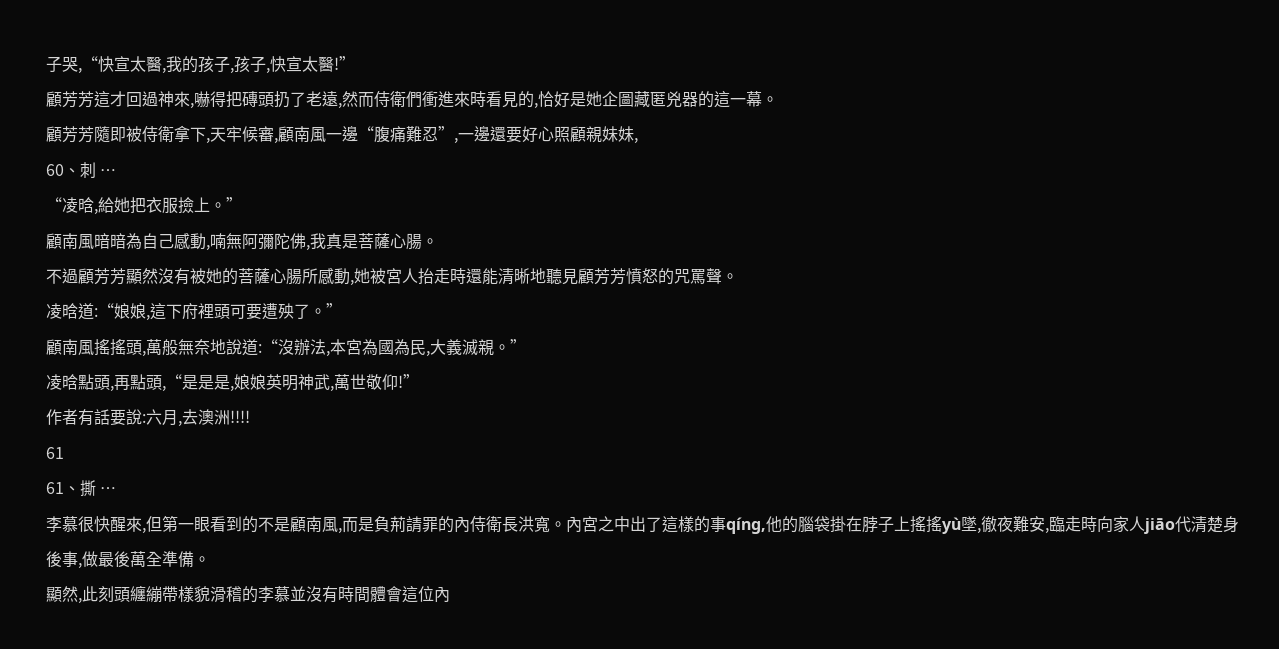子哭,“快宣太醫,我的孩子,孩子,快宣太醫!”
顧芳芳這才回過神來,嚇得把磚頭扔了老遠,然而侍衛們衝進來時看見的,恰好是她企圖藏匿兇器的這一幕。
顧芳芳隨即被侍衛拿下,天牢候審,顧南風一邊“腹痛難忍”,一邊還要好心照顧親妹妹,
60、刺 …
“凌晗,給她把衣服撿上。”
顧南風暗暗為自己感動,喃無阿彌陀佛,我真是菩薩心腸。
不過顧芳芳顯然沒有被她的菩薩心腸所感動,她被宮人抬走時還能清晰地聽見顧芳芳憤怒的咒罵聲。
凌晗道:“娘娘,這下府裡頭可要遭殃了。”
顧南風搖搖頭,萬般無奈地說道:“沒辦法,本宮為國為民,大義滅親。”
凌晗點頭,再點頭,“是是是,娘娘英明神武,萬世敬仰!”
作者有話要說:六月,去澳洲!!!!
61
61、撕 …
李慕很快醒來,但第一眼看到的不是顧南風,而是負荊請罪的內侍衛長洪寬。內宮之中出了這樣的事qíng,他的腦袋掛在脖子上搖搖yù墜,徹夜難安,臨走時向家人jiāo代清楚身後事,做最後萬全準備。
顯然,此刻頭纏繃帶樣貌滑稽的李慕並沒有時間體會這位內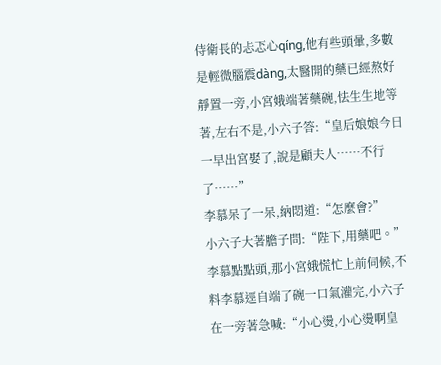侍衛長的忐忑心qíng,他有些頭暈,多數是輕微腦震dàng,太醫開的藥已經熬好靜置一旁,小宮娥端著藥碗,怯生生地等著,左右不是,小六子答:“皇后娘娘今日一早出宮娶了,說是顧夫人……不行了……”
李慕呆了一呆,納悶道:“怎麼會?”
小六子大著膽子問:“陛下,用藥吧。”
李慕點點頭,那小宮娥慌忙上前伺候,不料李慕逕自端了碗一口氣灌完,小六子在一旁著急喊:“小心燙,小心燙啊皇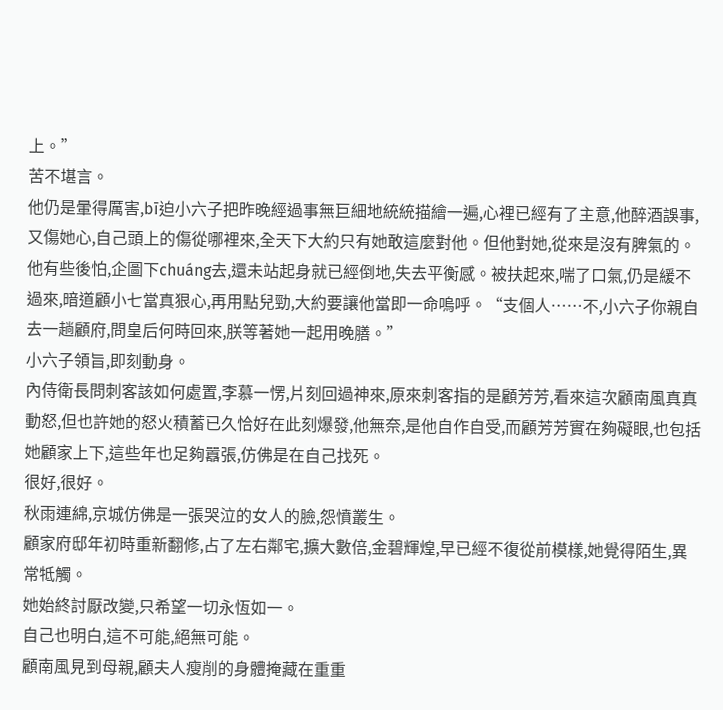上。”
苦不堪言。
他仍是暈得厲害,bī迫小六子把昨晚經過事無巨細地統統描繪一遍,心裡已經有了主意,他醉酒誤事,又傷她心,自己頭上的傷從哪裡來,全天下大約只有她敢這麼對他。但他對她,從來是沒有脾氣的。
他有些後怕,企圖下chuáng去,還未站起身就已經倒地,失去平衡感。被扶起來,喘了口氣,仍是緩不過來,暗道顧小七當真狠心,再用點兒勁,大約要讓他當即一命嗚呼。“支個人……不,小六子你親自去一趟顧府,問皇后何時回來,朕等著她一起用晚膳。”
小六子領旨,即刻動身。
內侍衛長問刺客該如何處置,李慕一愣,片刻回過神來,原來刺客指的是顧芳芳,看來這次顧南風真真動怒,但也許她的怒火積蓄已久恰好在此刻爆發,他無奈,是他自作自受,而顧芳芳實在夠礙眼,也包括她顧家上下,這些年也足夠囂張,仿佛是在自己找死。
很好,很好。
秋雨連綿,京城仿佛是一張哭泣的女人的臉,怨憤叢生。
顧家府邸年初時重新翻修,占了左右鄰宅,擴大數倍,金碧輝煌,早已經不復從前模樣,她覺得陌生,異常牴觸。
她始終討厭改變,只希望一切永恆如一。
自己也明白,這不可能,絕無可能。
顧南風見到母親,顧夫人瘦削的身體掩藏在重重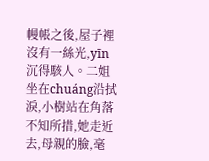幔帳之後,屋子裡沒有一絲光,yīn沉得駭人。二姐坐在chuáng沿拭淚,小樹站在角落不知所措,她走近去,母親的臉,毫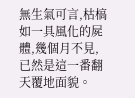無生氣可言,枯槁如一具風化的屍體,幾個月不見,已然是這一番翻天覆地面貌。